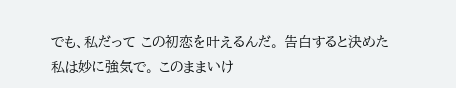でも、私だって この初恋を叶えるんだ。 告白すると決めた私は妙に強気で。 このままいけ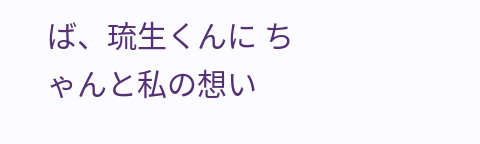ば、琉生くんに ちゃんと私の想い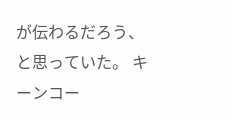が伝わるだろう、と思っていた。 キーンコー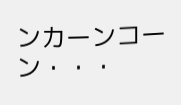ンカーンコーン・・・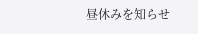昼休みを知らせ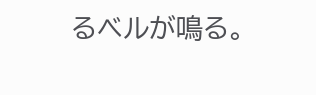るベルが鳴る。